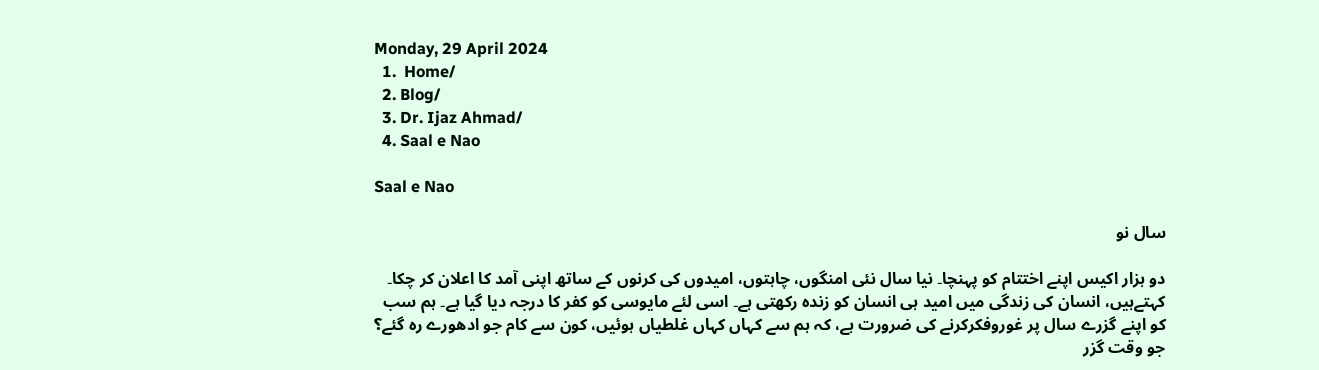Monday, 29 April 2024
  1.  Home/
  2. Blog/
  3. Dr. Ijaz Ahmad/
  4. Saal e Nao

Saal e Nao

سال نو

دو ہزار اکیس اپنے اختتام کو پہنچا۔ نیا سال نئی امنگوں، چاہتوں، امیدوں کی کرنوں کے ساتھ اپنی آمد کا اعلان کر چکا۔ کہتےہیں، انسان کی زندگی میں امید ہی انسان کو زندہ رکھتی ہے۔ اسی لئے مایوسی کو کفر کا درجہ دیا گیا ہے۔ ہم سب کو اپنے گزرے سال پر غوروفکرکرنے کی ضرورت ہے، کہ ہم سے کہاں کہاں غلطیاں ہوئیں، کون سے کام جو ادھورے رہ گئے؟ جو وقت گزر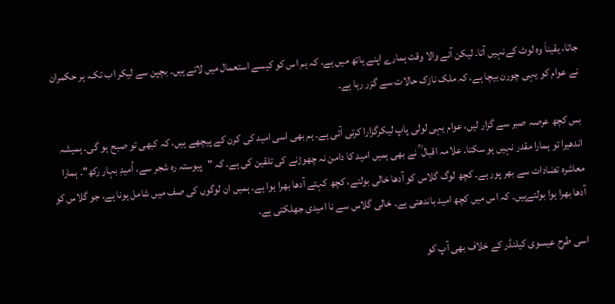جاتا، یقیناَ وہ لوٹ کےنہیں آتا۔ لیکن آنے والا وقت ہمارے اپنے ہاتھ میں ہے، کہ ہم اس کو کیسے استعمال میں لاتے ہیں۔ بچپن سے لیکر اب تک، ہر حکمران نے عوام کو یہی چورن بیچا ہے، کہ ملک نازک حالات سے گزر رہا ہے۔

بس کچھ عرصہ صبر سے گزار لیں، عوام یہی لولی پاپ لیکرگزارا کرتی آئی ہے۔ ہم بھی اسی امید کی کرن کے پیچھے ہیں، کہ کبھی تو صبح ہو گی۔ ہمیشہ اندھیرا تو ہمارا مقدر نہیں ہو سکتا۔ علامہ اقبال ؒ نے بھی ہمیں امید کا دامن نہ چھوڑنے کی تلقین کی ہے۔ کہ "پیوستہ رہ شجر سے، اُمیدِ بہار رکھ"۔ ہمارا معاشرہ تضادات سے بھر پور ہے۔ کچھ لوگ گلاس کو آدھا خالی بولتے، کچھ کہتے آدھا بھرا ہوا ہے۔ ہمیں ان لوگوں کی صف میں شامل ہونا ہے، جو گلاس کو آدھا بھرا ہوا بولتےہیں۔ کہ اس میں کچھ امید باندھتی ہے۔ خالی گلاس سے نا امیدی جھلکتی ہے۔

اسی طرح عیسوی کیلنڈر کے خلاف بھی آپ کو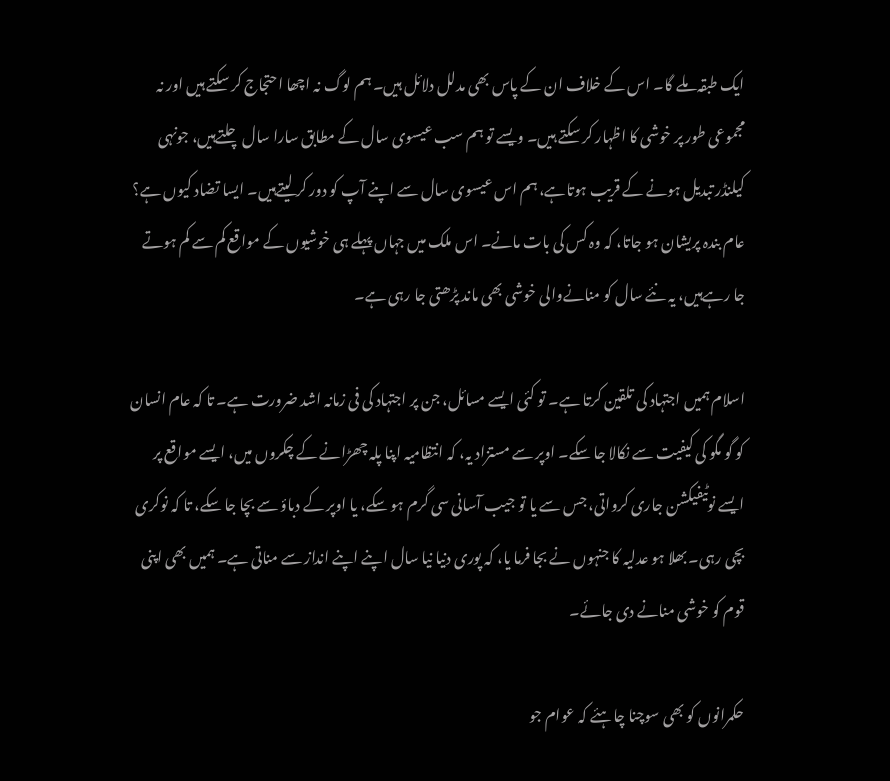ایک طبقہ ملے گا۔ اس کے خلاف ان کے پاس بھی مدلل دلائل ہیں۔ ہم لوگ نہ اچھا احتجاج کر سکتے ہیں اور نہ مجموعی طور پر خوشی کا اظہار کر سکتے ہیں۔ ویسے تو ہم سب عیسوی سال کے مطابق سارا سال چلتےہیں، جونہی کیلنڈر تبدیل ہونے کے قریب ہوتاہے، ہم اس عیسوی سال سے اپنے آپ کو دور کر لیتےہیں۔ ایسا تضاد کیوں ہے؟ عام بندہ پریشان ہو جاتا، کہ وہ کس کی بات مانے۔ اس ملک میں جہاں پہلے ہی خوشیوں کے مواقع کم سے کم ہوتے جا رہےہیں، یہ نئے سال کو منانےوالی خوشی بھی ماند پڑھتی جا رہی ہے۔

اسلام ہمیں اجتہاد کی تلقین کرتا ہے۔ تو کئی ایسے مسائل، جن پر اجتہاد کی فی زمانہ اشد ضرورت ہے۔ تا کہ عام انسان کو گو مگو کی کیفیت سے نکالا جا سکے۔ اوپر سے مستزاد یہ، کہ انتظامیہ اپنا پلہ چھڑانے کے چکروں میں، ایسے مواقع پر ایسے نوٹیفیکشن جاری کرواتی، جس سے یا تو جیب آسانی سی گرم ہو سکے، یا اوپر کے دباؤ سے بچا جا سکے، تا کہ نوکری بچی رہی۔ بھلا ہو عدلیہ کا جنہوں نے بجا فرما یا، کہ پوری دنیا نیا سال اپنے اپنے انداز سے مناتی ہے۔ ہمیں بھی اپنی قوم کو خوشی منانے دی جائے۔

حکمرانوں کو بھی سوچنا چاہئے کہ عوام جو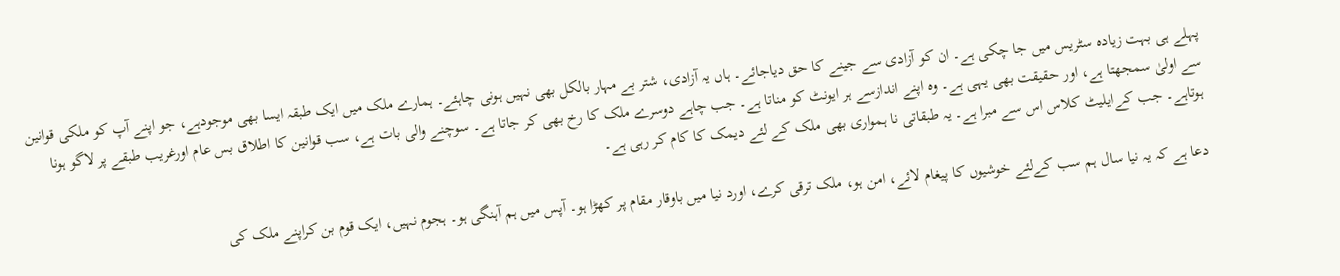پہلے ہی بہت زیادہ سٹریس میں جا چکی ہے۔ ان کو آزادی سے جینے کا حق دیاجائے۔ ہاں یہ آزادی، شتر بے مہار بالکل بھی نہیں ہونی چاہئے۔ ہمارے ملک میں ایک طبقہ ایسا بھی موجودہے، جو اپنے آپ کو ملکی قوانین سے اولیٰ سمجھتا ہے، اور حقیقت بھی یہی ہے۔ وہ اپنے اندازسے ہر ایونٹ کو مناتا ہے۔ جب چاہے دوسرے ملک کا رخ بھی کر جاتا ہے۔ سوچنے والی بات ہے، سب قوانین کا اطلاق بس عام اورغریب طبقے پر لاگو ہونا ہوتاہے۔ جب کےایلیٹ کلاس اس سے مبرا ہے۔ یہ طبقاتی نا ہمواری بھی ملک کے لئے دیمک کا کام کر رہی ہے۔

دعا ہے کہ یہ نیا سال ہم سب کےلئے خوشیوں کا پیغام لائے، امن ہو، ملک ترقی کرے، اورد نیا میں باوقار مقام پر کھڑا ہو۔ آپس میں ہم آہنگی ہو۔ ہجوم نہیں، ایک قوم بن کراپنے ملک کی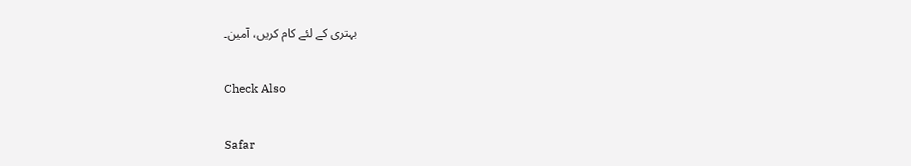بہتری کے لئے کام کریں، آمین۔

Check Also

Safar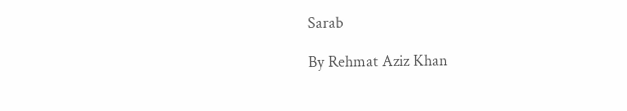Sarab

By Rehmat Aziz Khan